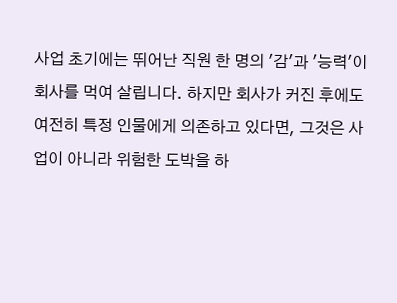사업 초기에는 뛰어난 직원 한 명의 '감'과 '능력'이 회사를 먹여 살립니다. 하지만 회사가 커진 후에도 여전히 특정 인물에게 의존하고 있다면, 그것은 사업이 아니라 위험한 도박을 하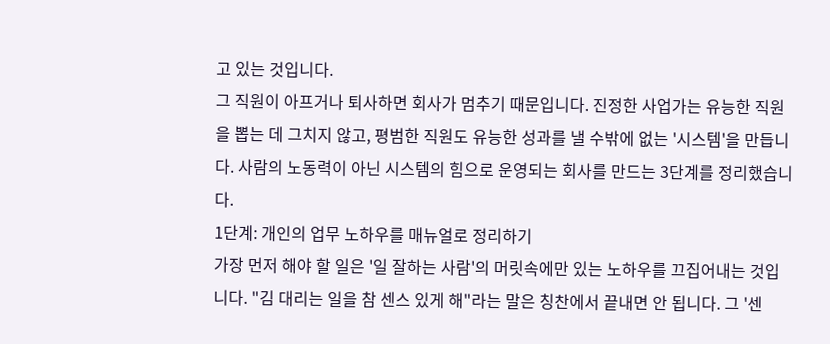고 있는 것입니다.
그 직원이 아프거나 퇴사하면 회사가 멈추기 때문입니다. 진정한 사업가는 유능한 직원을 뽑는 데 그치지 않고, 평범한 직원도 유능한 성과를 낼 수밖에 없는 '시스템'을 만듭니다. 사람의 노동력이 아닌 시스템의 힘으로 운영되는 회사를 만드는 3단계를 정리했습니다.
1단계: 개인의 업무 노하우를 매뉴얼로 정리하기
가장 먼저 해야 할 일은 '일 잘하는 사람'의 머릿속에만 있는 노하우를 끄집어내는 것입니다. "김 대리는 일을 참 센스 있게 해"라는 말은 칭찬에서 끝내면 안 됩니다. 그 '센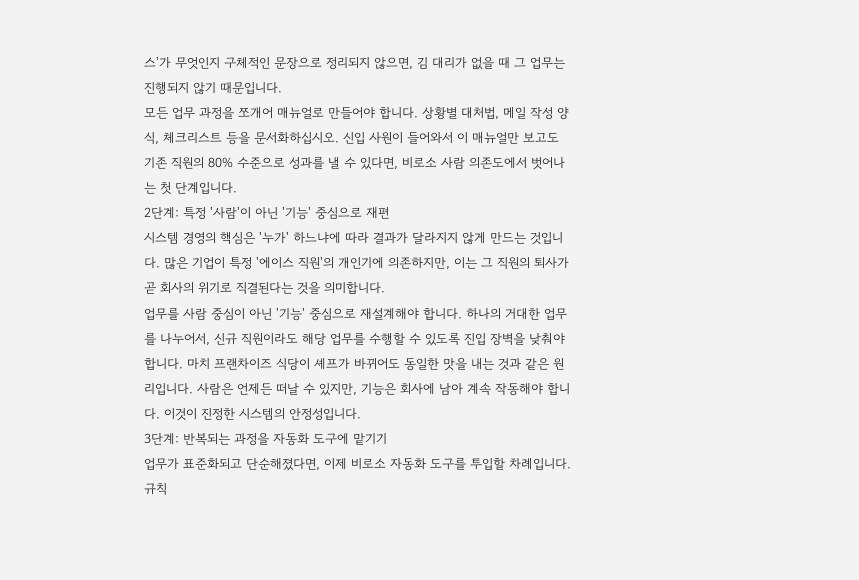스'가 무엇인지 구체적인 문장으로 정리되지 않으면, 김 대리가 없을 때 그 업무는 진행되지 않기 때문입니다.
모든 업무 과정을 쪼개어 매뉴얼로 만들어야 합니다. 상황별 대처법, 메일 작성 양식, 체크리스트 등을 문서화하십시오. 신입 사원이 들어와서 이 매뉴얼만 보고도 기존 직원의 80% 수준으로 성과를 낼 수 있다면, 비로소 사람 의존도에서 벗어나는 첫 단계입니다.
2단계: 특정 '사람'이 아닌 '기능' 중심으로 재편
시스템 경영의 핵심은 '누가' 하느냐에 따라 결과가 달라지지 않게 만드는 것입니다. 많은 기업이 특정 '에이스 직원'의 개인기에 의존하지만, 이는 그 직원의 퇴사가 곧 회사의 위기로 직결된다는 것을 의미합니다.
업무를 사람 중심이 아닌 '기능' 중심으로 재설계해야 합니다. 하나의 거대한 업무를 나누어서, 신규 직원이라도 해당 업무를 수행할 수 있도록 진입 장벽을 낮춰야 합니다. 마치 프랜차이즈 식당이 셰프가 바뀌어도 동일한 맛을 내는 것과 같은 원리입니다. 사람은 언제든 떠날 수 있지만, 기능은 회사에 남아 계속 작동해야 합니다. 이것이 진정한 시스템의 안정성입니다.
3단계: 반복되는 과정을 자동화 도구에 맡기기
업무가 표준화되고 단순해졌다면, 이제 비로소 자동화 도구를 투입할 차례입니다. 규칙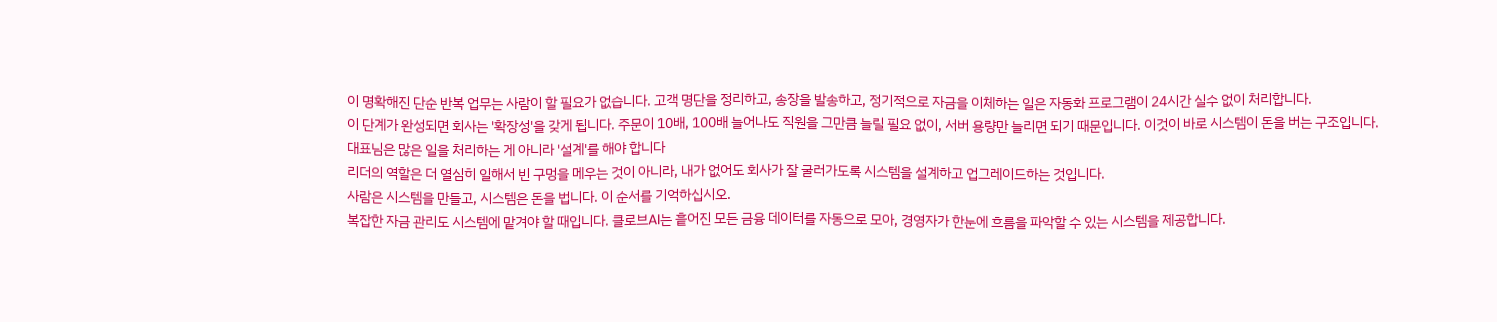이 명확해진 단순 반복 업무는 사람이 할 필요가 없습니다. 고객 명단을 정리하고, 송장을 발송하고, 정기적으로 자금을 이체하는 일은 자동화 프로그램이 24시간 실수 없이 처리합니다.
이 단계가 완성되면 회사는 '확장성'을 갖게 됩니다. 주문이 10배, 100배 늘어나도 직원을 그만큼 늘릴 필요 없이, 서버 용량만 늘리면 되기 때문입니다. 이것이 바로 시스템이 돈을 버는 구조입니다.
대표님은 많은 일을 처리하는 게 아니라 '설계'를 해야 합니다
리더의 역할은 더 열심히 일해서 빈 구멍을 메우는 것이 아니라, 내가 없어도 회사가 잘 굴러가도록 시스템을 설계하고 업그레이드하는 것입니다.
사람은 시스템을 만들고, 시스템은 돈을 법니다. 이 순서를 기억하십시오.
복잡한 자금 관리도 시스템에 맡겨야 할 때입니다. 클로브AI는 흩어진 모든 금융 데이터를 자동으로 모아, 경영자가 한눈에 흐름을 파악할 수 있는 시스템을 제공합니다.